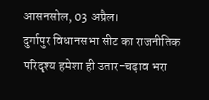आसनसोल, 03 अप्रैल।
दुर्गापुर विधानसभा सीट का राजनीतिक परिदृश्य हमेशा ही उतार-चढ़ाव भरा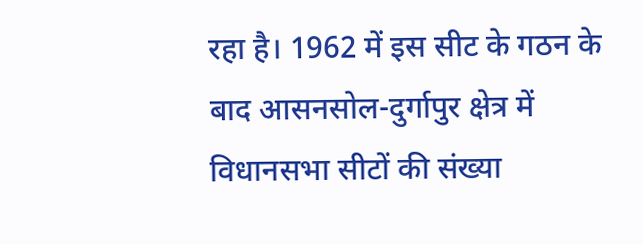रहा है। 1962 में इस सीट के गठन के बाद आसनसोल-दुर्गापुर क्षेत्र में विधानसभा सीटों की संख्या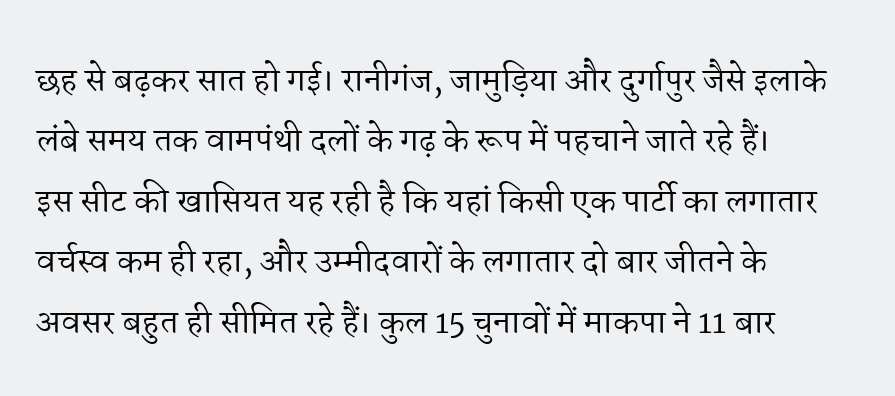छह से बढ़कर सात हो गई। रानीगंज, जामुड़िया और दुर्गापुर जैसे इलाके लंबे समय तक वामपंथी दलों के गढ़ के रूप में पहचाने जाते रहे हैं।
इस सीट की खासियत यह रही है कि यहां किसी एक पार्टी का लगातार वर्चस्व कम ही रहा, और उम्मीदवारों के लगातार दो बार जीतने के अवसर बहुत ही सीमित रहे हैं। कुल 15 चुनावों में माकपा ने 11 बार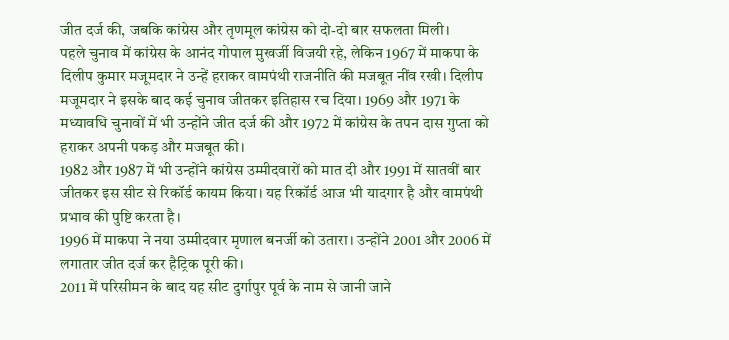जीत दर्ज की, जबकि कांग्रेस और तृणमूल कांग्रेस को दो-दो बार सफलता मिली।
पहले चुनाव में कांग्रेस के आनंद गोपाल मुखर्जी विजयी रहे, लेकिन 1967 में माकपा के दिलीप कुमार मजूमदार ने उन्हें हराकर वामपंथी राजनीति की मजबूत नींव रखी। दिलीप मजूमदार ने इसके बाद कई चुनाव जीतकर इतिहास रच दिया। 1969 और 1971 के मध्यावधि चुनावों में भी उन्होंने जीत दर्ज की और 1972 में कांग्रेस के तपन दास गुप्ता को हराकर अपनी पकड़ और मजबूत की।
1982 और 1987 में भी उन्होंने कांग्रेस उम्मीदवारों को मात दी और 1991 में सातवीं बार जीतकर इस सीट से रिकॉर्ड कायम किया। यह रिकॉर्ड आज भी यादगार है और वामपंथी प्रभाव की पुष्टि करता है।
1996 में माकपा ने नया उम्मीदवार मृणाल बनर्जी को उतारा। उन्होंने 2001 और 2006 में लगातार जीत दर्ज कर हैट्रिक पूरी की।
2011 में परिसीमन के बाद यह सीट दुर्गापुर पूर्व के नाम से जानी जाने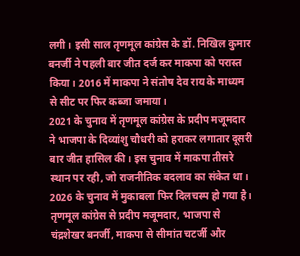लगी। इसी साल तृणमूल कांग्रेस के डॉ. निखिल कुमार बनर्जी ने पहली बार जीत दर्ज कर माकपा को परास्त किया। 2016 में माकपा ने संतोष देव राय के माध्यम से सीट पर फिर कब्जा जमाया।
2021 के चुनाव में तृणमूल कांग्रेस के प्रदीप मजूमदार ने भाजपा के दिव्यांशु चौधरी को हराकर लगातार दूसरी बार जीत हासिल की। इस चुनाव में माकपा तीसरे स्थान पर रही, जो राजनीतिक बदलाव का संकेत था।
2026 के चुनाव में मुकाबला फिर दिलचस्प हो गया है। तृणमूल कांग्रेस से प्रदीप मजूमदार, भाजपा से चंद्रशेखर बनर्जी, माकपा से सीमांत चटर्जी और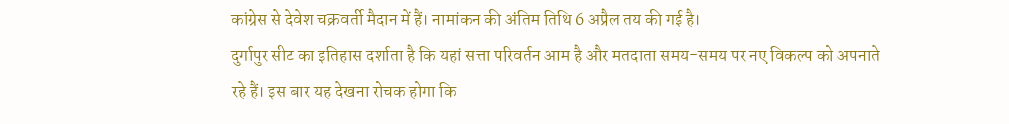कांग्रेस से देवेश चक्रवर्ती मैदान में हैं। नामांकन की अंतिम तिथि 6 अप्रैल तय की गई है।
दुर्गापुर सीट का इतिहास दर्शाता है कि यहां सत्ता परिवर्तन आम है और मतदाता समय-समय पर नए विकल्प को अपनाते रहे हैं। इस बार यह देखना रोचक होगा कि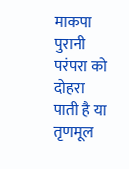माकपा पुरानी परंपरा को दोहरा पाती है या तृणमूल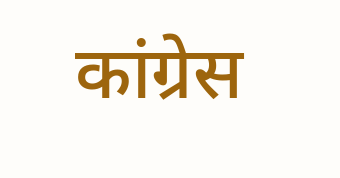कांग्रेस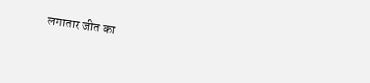लगातार जीत का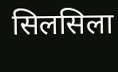सिलसिला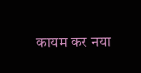कायम कर नया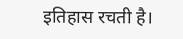इतिहास रचती है।